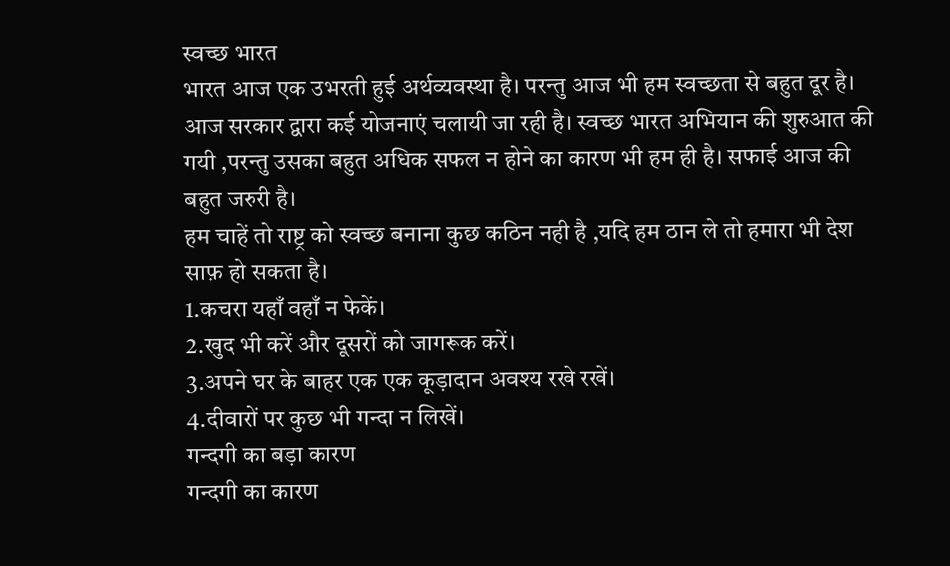स्वच्छ भारत
भारत आज एक उभरती हुई अर्थव्यवस्था है। परन्तु आज भी हम स्वच्छता से बहुत दूर है। आज सरकार द्वारा कई योजनाएं चलायी जा रही है। स्वच्छ भारत अभियान की शुरुआत की गयी ,परन्तु उसका बहुत अधिक सफल न होने का कारण भी हम ही है। सफाई आज की बहुत जरुरी है।
हम चाहें तो राष्ट्र को स्वच्छ बनाना कुछ कठिन नही है ,यदि हम ठान ले तो हमारा भी देश साफ़ हो सकता है।
1.कचरा यहाँ वहाँ न फेकें।
2.खुद भी करें और दूसरों को जागरूक करें।
3.अपने घर के बाहर एक एक कूड़ादान अवश्य रखे रखें।
4.दीवारों पर कुछ भी गन्दा न लिखें।
गन्दगी का बड़ा कारण
गन्दगी का कारण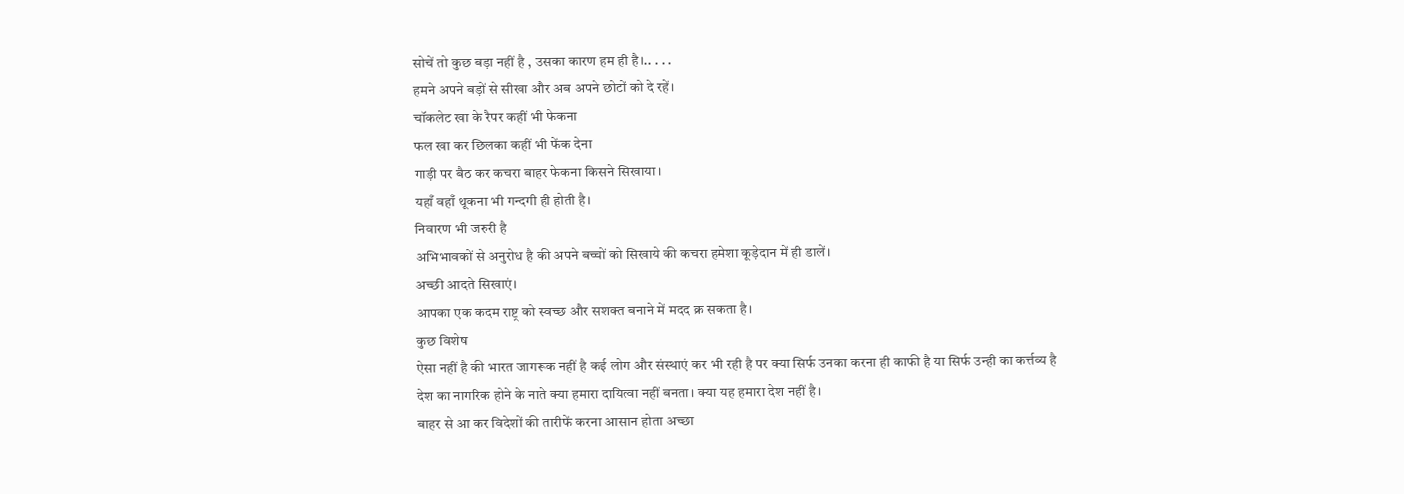सोचें तो कुछ बड़ा नहीं है , उसका कारण हम ही है।.. . . .
हमने अपने बड़ों से सीखा और अब अपने छोटों को दे रहें।
चॉकलेट खा के रैपर कहीं भी फेकना
फल खा कर छिलका कहीं भी फेंक देना
गाड़ी पर बैठ कर कचरा बाहर फेकना किसने सिखाया।
यहाँ वहाँ थूकना भी गन्दगी ही होती है।
निवारण भी जरुरी है
अभिभावकों से अनुरोध है की अपने बच्चों को सिखाये की कचरा हमेशा कूड़ेदान में ही डालें।
अच्छी आदते सिखाएं।
आपका एक कदम राष्ट्र को स्वच्छ और सशक्त बनाने में मदद क्र सकता है।
कुछ विशेष
ऐसा नहीं है की भारत जागरूक नहीं है कई लोग और संस्थाएं कर भी रही है पर क्या सिर्फ उनका करना ही काफी है या सिर्फ उन्ही का कर्त्तव्य है
देश का नागरिक होने के नाते क्या हमारा दायित्वा नहीं बनता। क्या यह हमारा देश नहीं है।
बाहर से आ कर विदेशों की तारीफें करना आसान होता अच्छा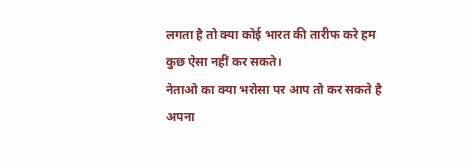लगता है तो क्या कोई भारत की तारीफ करे हम कुछ ऐसा नहीं कर सकते।
नेताओ का क्या भरोसा पर आप तो कर सकते है अपना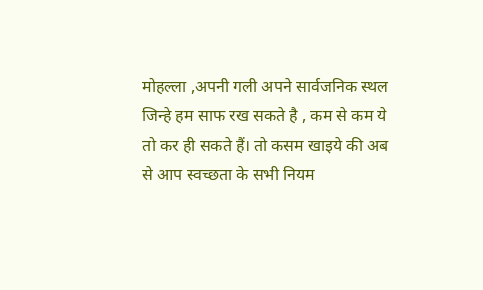मोहल्ला ,अपनी गली अपने सार्वजनिक स्थल जिन्हे हम साफ रख सकते है , कम से कम ये तो कर ही सकते हैं। तो कसम खाइये की अब से आप स्वच्छता के सभी नियम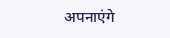अपनाएंगे